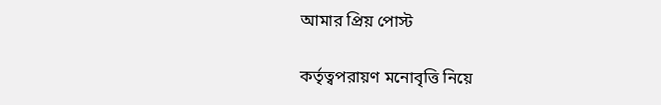আমার প্রিয় পোস্ট

কর্তৃত্বপরায়ণ মনোবৃত্তি নিয়ে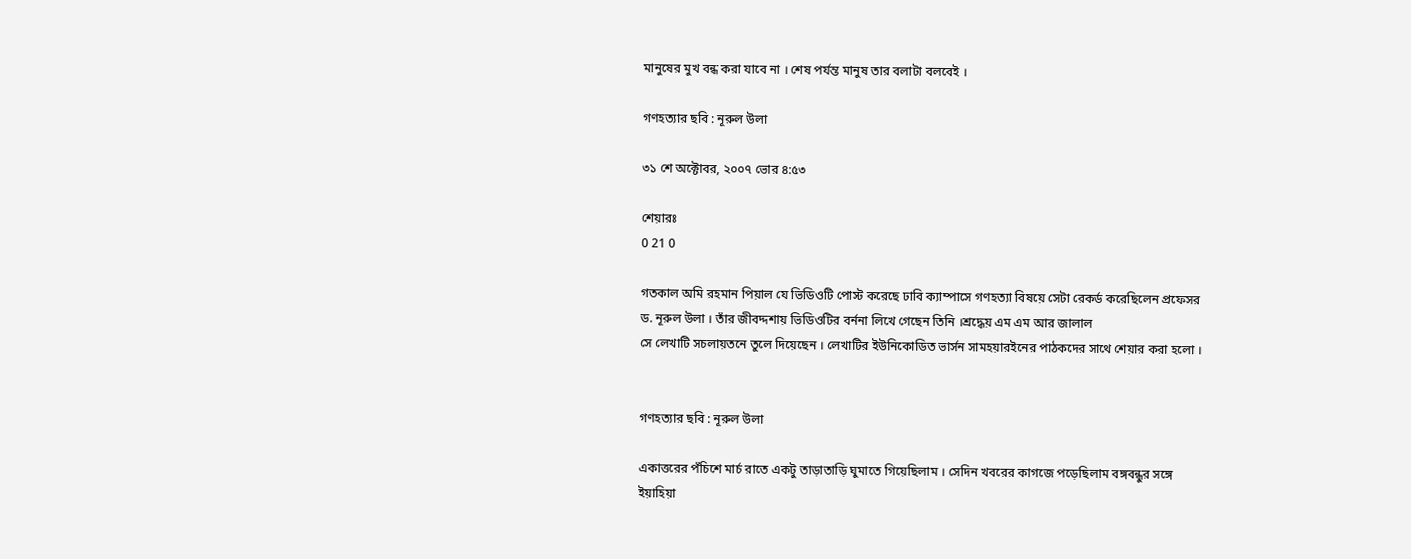মানুষের মুখ বন্ধ করা যাবে না । শেষ পর্যন্ত মানুষ তার বলাটা বলবেই ।

গণহত্যার ছবি : নূরুল উলা

৩১ শে অক্টোবর, ২০০৭ ভোর ৪:৫৩

শেয়ারঃ
0 21 0

গতকাল অমি রহমান পিয়াল যে ভিডিওটি পোস্ট করেছে ঢাবি ক্যাম্পাসে গণহত্যা বিষয়ে সেটা রেকর্ড করেছিলেন প্রফেসর ড. নূরুল উলা । তাঁর জীবদ্দশায় ভিডিওটির বর্ননা লিখে গেছেন তিনি ।শ্রদ্ধেয় এম এম আর জালাল
সে লেখাটি সচলায়তনে তুলে দিয়েছেন । লেখাটির ইউনিকোডিত ভার্সন সামহয়ারইনের পাঠকদের সাথে শেয়ার করা হলো ।


গণহত্যার ছবি : নূরুল উলা

একাত্তরের পঁচিশে মার্চ রাতে একটু তাড়াতাড়ি ঘুমাতে গিয়েছিলাম । সেদিন খবরের কাগজে পড়েছিলাম বঙ্গবন্ধুর সঙ্গে ইয়াহিয়া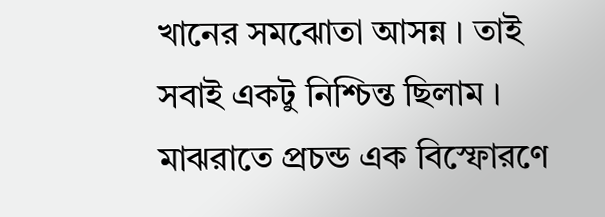খানের সমঝোতা আসন্ন । তাই সবাই একটু নিশ্চিন্ত ছিলাম । মাঝরাতে প্রচন্ড এক বিস্ফোরণে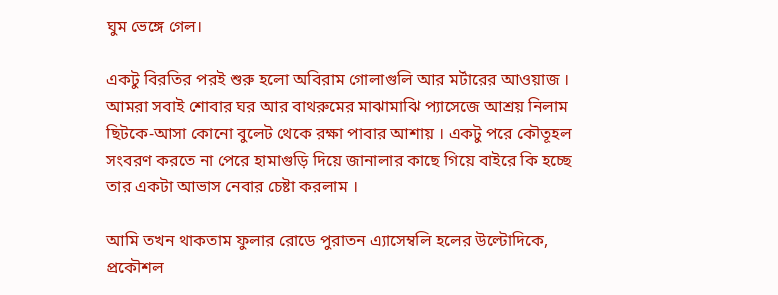ঘুম ভেঙ্গে গেল।

একটু বিরতির পরই শুরু হলো অবিরাম গোলাগুলি আর মর্টারের আওয়াজ । আমরা সবাই শোবার ঘর আর বাথরুমের মাঝামাঝি প্যাসেজে আশ্রয় নিলাম ছিটকে-আসা কোনো বুলেট থেকে রক্ষা পাবার আশায় । একটু পরে কৌতূহল সংবরণ করতে না পেরে হামাগুড়ি দিয়ে জানালার কাছে গিয়ে বাইরে কি হচ্ছে তার একটা আভাস নেবার চেষ্টা করলাম ।

আমি তখন থাকতাম ফুলার রোডে পুরাতন এ্যাসেম্বলি হলের উল্টোদিকে, প্রকৌশল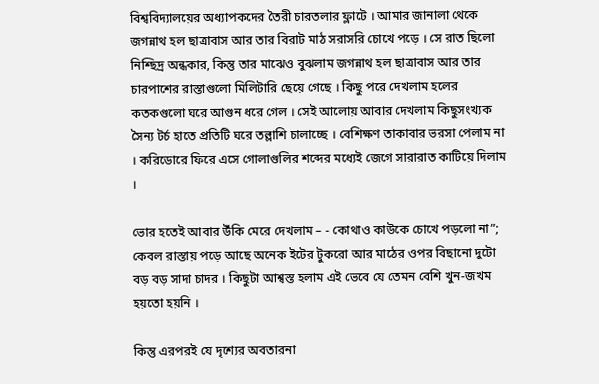বিশ্ববিদ্যালয়ের অধ্যাপকদের তৈরী চারতলার ফ্লাটে । আমার জানালা থেকে জগন্নাথ হল ছাত্রাবাস আর তার বিরাট মাঠ সরাসরি চোখে পড়ে । সে রাত ছিলো নিশ্ছিদ্র অন্ধকার, কিন্তু তার মাঝেও বুঝলাম জগন্নাথ হল ছাত্রাবাস আর তার চারপাশের রাস্তাগুলো মিলিটারি ছেয়ে গেছে । কিছু পরে দেখলাম হলের কতকগুলো ঘরে আগুন ধরে গেল । সেই আলোয় আবার দেখলাম কিছুসংখ্যক সৈন্য টর্চ হাতে প্রতিটি ঘরে তল্লাশি চালাচ্ছে । বেশিক্ষণ তাকাবার ভরসা পেলাম না । করিডোরে ফিরে এসে গোলাগুলির শব্দের মধ্যেই জেগে সারারাত কাটিয়ে দিলাম ।

ভোর হতেই আবার উঁকি মেরে দেখলাম – - কোথাও কাউকে চোখে পড়লো না”; কেবল রাস্তায় পড়ে আছে অনেক ইটের টুকরো আর মাঠের ওপর বিছানো দুটো বড় বড় সাদা চাদর । কিছুটা আশ্বস্ত হলাম এই ভেবে যে তেমন বেশি খুন-জখম হয়তো হয়নি ।

কিন্তু এরপরই যে দৃশ্যের অবতারনা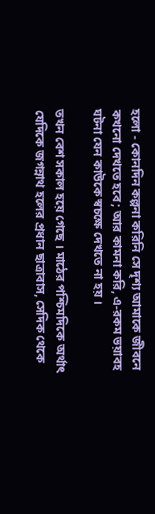হলো - কোনদিন কল্পনা করিনি সে দৃশ্য আমাকে জীবনে কখনো দেখতে হবে; আর কামনা করি, এ-রকম ভয়াবহ ঘটনা যেন কাউকে স্বচক্ষে দেখতে না হয় ।

তখন বেশ সকাল হয়ে গেছে । মাঠের পশ্চিমদিকে অর্থাৎ যেদিকে জগন্নাথ হলের প্রধান ছাত্রাবাস, সেদিক থেকে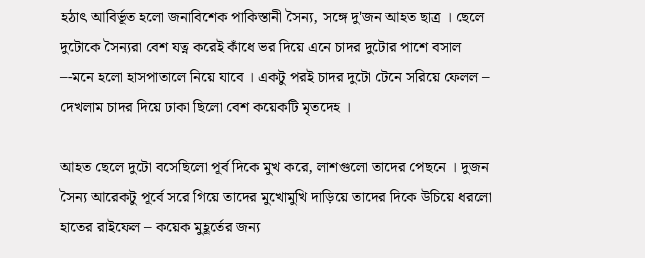হঠাৎ আবির্ভূত হলো জনাবিশেক পাকিস্তানী সৈন্য, সঙ্গে দু'জন আহত ছাত্র । ছেলে দুটোকে সৈন্যরা বেশ যত্ন করেই কাঁধে ভর দিয়ে এনে চাদর দুটোর পাশে বসাল –-মনে হলো হাসপাতালে নিয়ে যাবে । একটু পরই চাদর দুটো টেনে সরিয়ে ফেলল – দেখলাম চাদর দিয়ে ঢাকা ছিলো বেশ কয়েকটি মৃতদেহ ।

আহত ছেলে দুটো বসেছিলো পূর্ব দিকে মুখ করে, লাশগুলো তাদের পেছনে । দুজন সৈন্য আরেকটু পূর্বে সরে গিয়ে তাদের মুখোমুখি দাড়িয়ে তাদের দিকে উচিয়ে ধরলো হাতের রাইফেল – কয়েক মুহূর্তের জন্য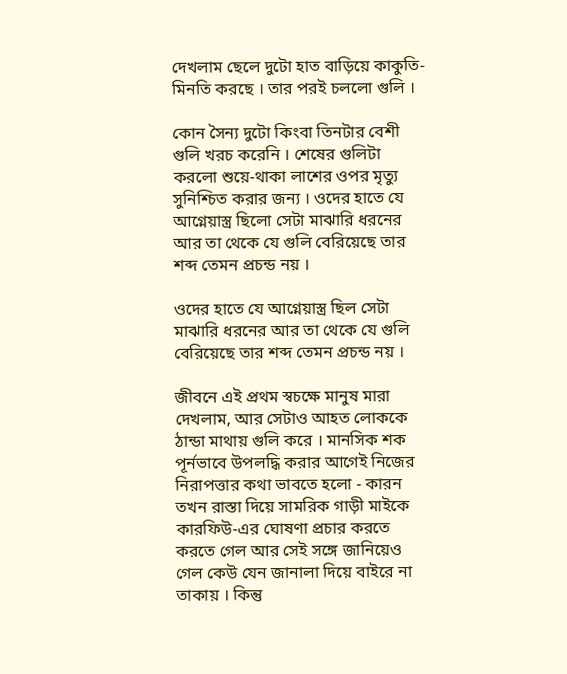দেখলাম ছেলে দুটো হাত বাড়িয়ে কাকুতি-মিনতি করছে । তার পরই চললো গুলি ।

কোন সৈন্য দুটো কিংবা তিনটার বেশী গুলি খরচ করেনি । শেষের গুলিটা করলো শুয়ে-থাকা লাশের ওপর মৃত্যু সুনিশ্চিত করার জন্য । ওদের হাতে যে আগ্নেয়াস্ত্র ছিলো সেটা মাঝারি ধরনের আর তা থেকে যে গুলি বেরিয়েছে তার শব্দ তেমন প্রচন্ড নয় ।

ওদের হাতে যে আগ্নেয়াস্ত্র ছিল সেটা মাঝারি ধরনের আর তা থেকে যে গুলি বেরিয়েছে তার শব্দ তেমন প্রচন্ড নয় ।

জীবনে এই প্রথম স্বচক্ষে মানুষ মারা দেখলাম, আর সেটাও আহত লোককে ঠান্ডা মাথায় গুলি করে । মানসিক শক পূর্নভাবে উপলদ্ধি করার আগেই নিজের নিরাপত্তার কথা ভাবতে হলো - কারন তখন রাস্তা দিয়ে সামরিক গাড়ী মাইকে কারফিউ-এর ঘোষণা প্রচার করতে করতে গেল আর সেই সঙ্গে জানিয়েও গেল কেউ যেন জানালা দিয়ে বাইরে না তাকায় । কিন্তু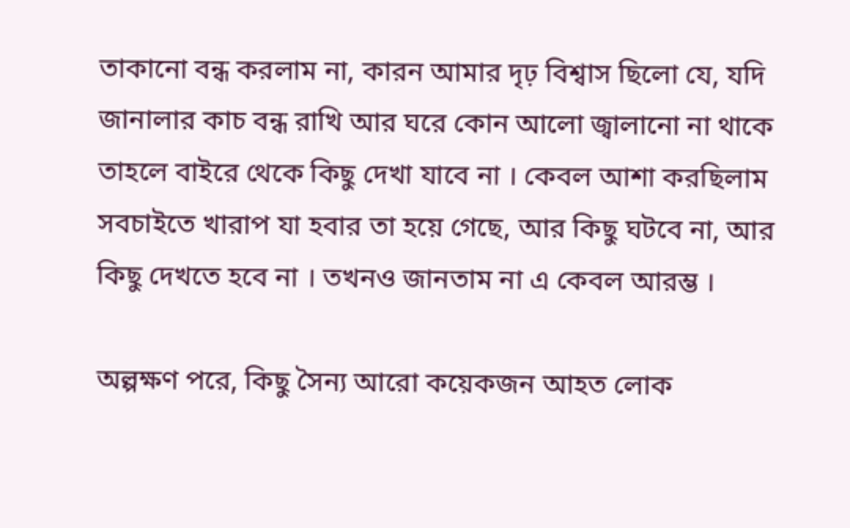তাকানো বন্ধ করলাম না, কারন আমার দৃঢ় বিশ্বাস ছিলো যে, যদি জানালার কাচ বন্ধ রাখি আর ঘরে কোন আলো জ্বালানো না থাকে তাহলে বাইরে থেকে কিছু দেখা যাবে না । কেবল আশা করছিলাম সবচাইতে খারাপ যা হবার তা হয়ে গেছে, আর কিছু ঘটবে না, আর কিছু দেখতে হবে না । তখনও জানতাম না এ কেবল আরম্ভ ।

অল্পক্ষণ পরে, কিছু সৈন্য আরো কয়েকজন আহত লোক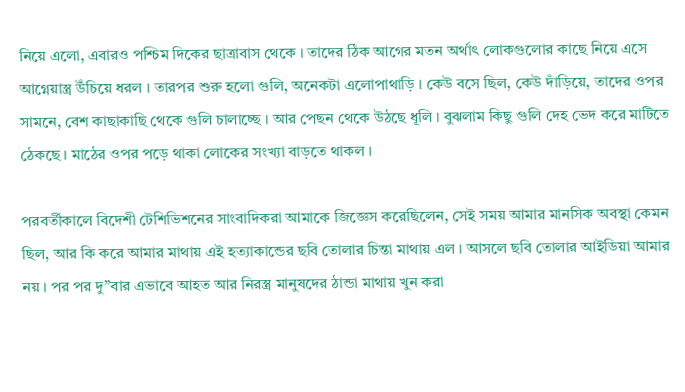নিয়ে এলো, এবারও পশ্চিম দিকের ছাত্রাবাস থেকে । তাদের ঠিক আগের মতন অর্থাৎ লোকগুলোর কাছে নিয়ে এসে আগ্নেয়াস্ত্র উঁচিয়ে ধরল । তারপর শুরু হলো গুলি, অনেকটা এলোপাথাড়ি । কেউ বসে ছিল, কেউ দাঁড়িয়ে, তাদের ওপর সামনে, বেশ কাছাকাছি থেকে গুলি চালাচ্ছে । আর পেছন থেকে উঠছে ধূলি । বুঝলাম কিছু গুলি দেহ ভেদ করে মাটিতে ঠেকছে । মাঠের ওপর পড়ে থাকা লোকের সংখ্যা বাড়তে থাকল ।

পরবর্তীকালে বিদেশী টেশিভিশনের সাংবাদিকরা আমাকে জিজ্ঞেস করেছিলেন, সেই সময় আমার মানসিক অবস্থা কেমন ছিল, আর কি করে আমার মাথায় এই হত্যাকান্ডের ছবি তোলার চিন্তা মাথায় এল । আসলে ছবি তোলার আইডিয়া আমার নয় । পর পর দু”বার এভাবে আহত আর নিরস্ত্র মানুষদের ঠান্ডা মাথায় খুন করা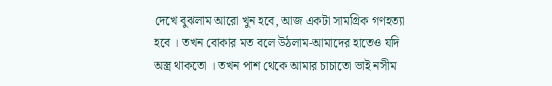দেখে বুঝলাম আরো খুন হবে, আজ একটা সামগ্রিক গণহত্যা হবে । তখন বোকার মত বলে উঠলাম-আমাদের হাতেও যদি অস্ত্র থাকতো । তখন পাশ থেকে আমার চাচাতো ভাই নসীম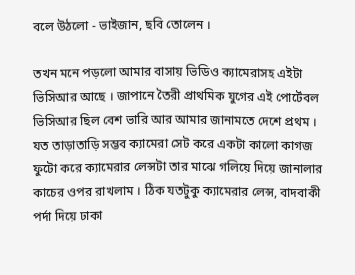বলে উঠলো - ভাইজান, ছবি তোলেন ।

তখন মনে পড়লো আমার বাসায় ভিডিও ক্যামেরাসহ এইটা ভিসিআর আছে । জাপানে তৈরী প্রাথমিক যুগের এই পোর্টেবল ভিসিআর ছিল বেশ ভারি আর আমার জানামতে দেশে প্রথম । যত তাড়াতাড়ি সম্ভব ক্যামেরা সেট করে একটা কালো কাগজ ফুটো করে ক্যামেরার লেন্সটা তার মাঝে গলিয়ে দিয়ে জানালার কাচের ওপর রাখলাম । ঠিক যতটুকু ক্যামেরার লেন্স, বাদবাকী পর্দা দিয়ে ঢাকা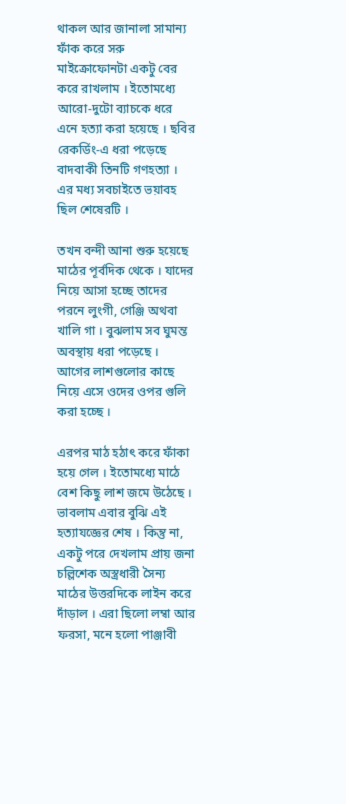থাকল আর জানালা সামান্য ফাঁক করে সরু মাইক্রোফোনটা একটু বের করে রাখলাম । ইতোমধ্যে আরো-দুটো ব্যাচকে ধরে এনে হত্যা করা হয়েছে । ছবির রেকর্ডিং-এ ধরা পড়েছে বাদবাকী তিনটি গণহত্যা । এর মধ্য সবচাইতে ভয়াবহ ছিল শেষেরটি ।

তখন বন্দী আনা শুরু হয়েছে মাঠের পূর্বদিক থেকে । যাদের নিয়ে আসা হচ্ছে তাদের পরনে লুংগী, গেঞ্জি অথবা খালি গা । বুঝলাম সব ঘুমন্ত অবস্থায় ধরা পড়েছে । আগের লাশগুলোর কাছে নিয়ে এসে ওদের ওপর গুলি করা হচ্ছে ।

এরপর মাঠ হঠাৎ করে ফাঁকা হয়ে গেল । ইতোমধ্যে মাঠে বেশ কিছু লাশ জমে উঠেছে । ভাবলাম এবার বুঝি এই হত্যাযজ্ঞের শেষ । কিন্তু না, একটু পরে দেখলাম প্রায় জনা চল্লিশেক অস্ত্রধারী সৈন্য মাঠের উত্তরদিকে লাইন করে দাঁড়াল । এরা ছিলো লম্বা আর ফরসা, মনে হলো পাঞ্জাবী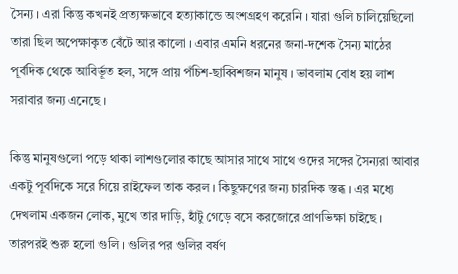সৈন্য । এরা কিন্তু কখনই প্রত্যক্ষভাবে হত্যাকান্ডে অংশগ্রহণ করেনি । যারা গুলি চালিয়েছিলো তারা ছিল অপেক্ষাকৃত বেঁটে আর কালো । এবার এমনি ধরনের জনা-দশেক সৈন্য মাঠের পূর্বদিক থেকে আবির্ভূত হল, সঙ্গে প্রায় পঁচিশ-ছাব্বিশজন মানুষ । ভাবলাম বোধ হয় লাশ সরাবার জন্য এনেছে ।

কিন্তু মানুষগুলো পড়ে থাকা লাশগুলোর কাছে আসার সাথে সাথে ওদের সঙ্গের সৈন্যরা আবার একটু পূর্বদিকে সরে গিয়ে রাইফেল তাক করল । কিছুক্ষণের জন্য চারদিক স্তব্ধ । এর মধ্যে দেখলাম একজন লোক, মুখে তার দাড়ি, হাঁটু গেড়ে বসে করজোরে প্রাণভিক্ষা চাইছে । তারপরই শুরু হলো গুলি । গুলির পর গুলির বর্ষণ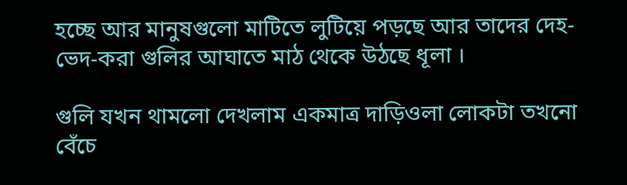হচ্ছে আর মানুষগুলো মাটিতে লুটিয়ে পড়ছে আর তাদের দেহ-ভেদ-করা গুলির আঘাতে মাঠ থেকে উঠছে ধূলা ।

গুলি যখন থামলো দেখলাম একমাত্র দাড়িওলা লোকটা তখনো বেঁচে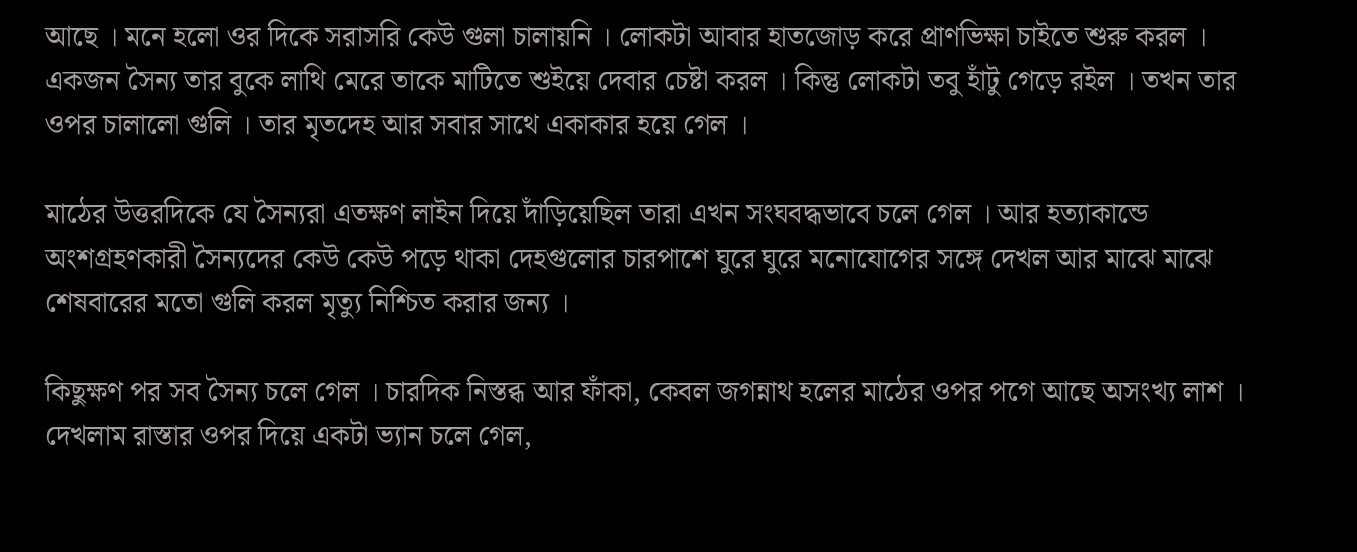আছে । মনে হলো ওর দিকে সরাসরি কেউ গুলা চালায়নি । লোকটা আবার হাতজোড় করে প্রাণভিক্ষা চাইতে শুরু করল । একজন সৈন্য তার বুকে লাথি মেরে তাকে মাটিতে শুইয়ে দেবার চেষ্টা করল । কিন্তু লোকটা তবু হাঁটু গেড়ে রইল । তখন তার ওপর চালালো গুলি । তার মৃতদেহ আর সবার সাথে একাকার হয়ে গেল ।

মাঠের উত্তরদিকে যে সৈন্যরা এতক্ষণ লাইন দিয়ে দাঁড়িয়েছিল তারা এখন সংঘবদ্ধভাবে চলে গেল । আর হত্যাকান্ডে অংশগ্রহণকারী সৈন্যদের কেউ কেউ পড়ে থাকা দেহগুলোর চারপাশে ঘুরে ঘুরে মনোযোগের সঙ্গে দেখল আর মাঝে মাঝে শেষবারের মতো গুলি করল মৃত্যু নিশ্চিত করার জন্য ।

কিছুক্ষণ পর সব সৈন্য চলে গেল । চারদিক নিস্তব্ধ আর ফাঁকা, কেবল জগন্নাথ হলের মাঠের ওপর পগে আছে অসংখ্য লাশ । দেখলাম রাস্তার ওপর দিয়ে একটা ভ্যান চলে গেল,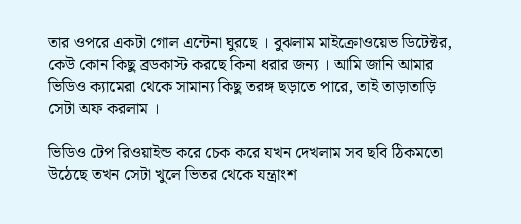তার ওপরে একটা গোল এন্টেনা ঘুরছে । বুঝলাম মাইক্রোওয়েভ ডিটেক্টর, কেউ কোন কিছু ব্রডকাস্ট করছে কিনা ধরার জন্য । আমি জানি আমার ভিডিও ক্যামেরা থেকে সামান্য কিছু তরঙ্গ ছড়াতে পারে, তাই তাড়াতাড়ি সেটা অফ করলাম ।

ভিডিও টেপ রিওয়াইন্ড করে চেক করে যখন দেখলাম সব ছবি ঠিকমতো উঠেছে তখন সেটা খুলে ভিতর থেকে যন্ত্রাংশ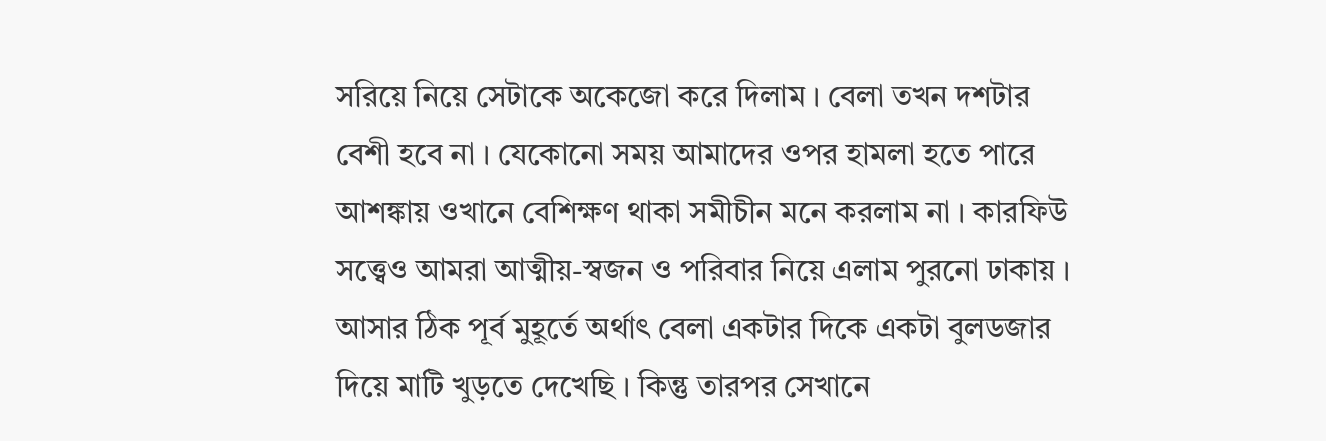সরিয়ে নিয়ে সেটাকে অকেজো করে দিলাম । বেলা তখন দশটার বেশী হবে না । যেকোনো সময় আমাদের ওপর হামলা হতে পারে আশঙ্কায় ওখানে বেশিক্ষণ থাকা সমীচীন মনে করলাম না । কারফিউ সত্ত্বেও আমরা আত্মীয়-স্বজন ও পরিবার নিয়ে এলাম পুরনো ঢাকায় । আসার ঠিক পূর্ব মুহূর্তে অর্থাৎ বেলা একটার দিকে একটা বুলডজার দিয়ে মাটি খুড়তে দেখেছি । কিন্তু তারপর সেখানে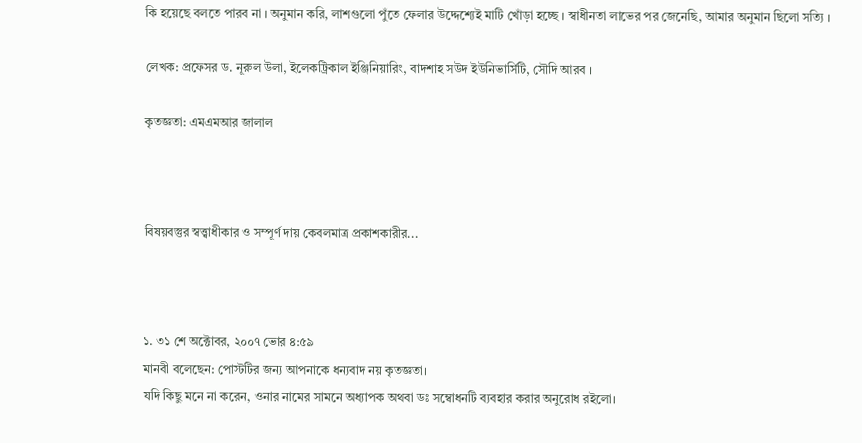কি হয়েছে বলতে পারব না । অনুমান করি, লাশগুলো পুঁতে ফেলার উদ্দেশ্যেই মাটি খোঁড়া হচ্ছে । স্বাধীনতা লাভের পর জেনেছি, আমার অনুমান ছিলো সত্যি ।

লেখক: প্রফেসর ড. নূরুল উলা, ইলেকট্রিকাল ইঞ্জিনিয়ারিং, বাদশাহ সউদ ইউনিভার্সিটি, সৌদি আরব ।

কৃতজ্ঞতা: এমএমআর জালাল



বিষয়বস্তুর স্বত্ত্বাধীকার ও সম্পূর্ণ দায় কেবলমাত্র প্রকাশকারীর...



১. ৩১ শে অক্টোবর, ২০০৭ ভোর ৪:৫৯
মানবী বলেছেন: পোস্টটির জন্য আপনাকে ধন্যবাদ নয় কৃতজ্ঞতা।
যদি কিছু মনে না করেন, ওনার নামের সামনে অধ্যাপক অথবা ডঃ সম্বোধনটি ব্যবহার করার অনুরোধ রইলো।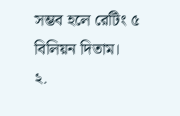সম্ভব হলে রেটিং ৫ বিলিয়ন দিতাম।
২.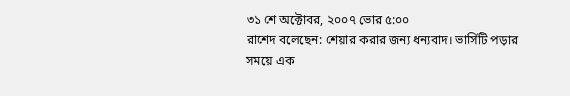৩১ শে অক্টোবর, ২০০৭ ভোর ৫:০০
রাশেদ বলেছেন: শেয়ার করার জন্য ধন্যবাদ। ভার্সিটি পড়ার সময়ে এক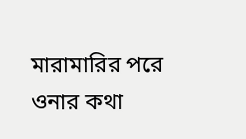মারামারির পরে ওনার কথা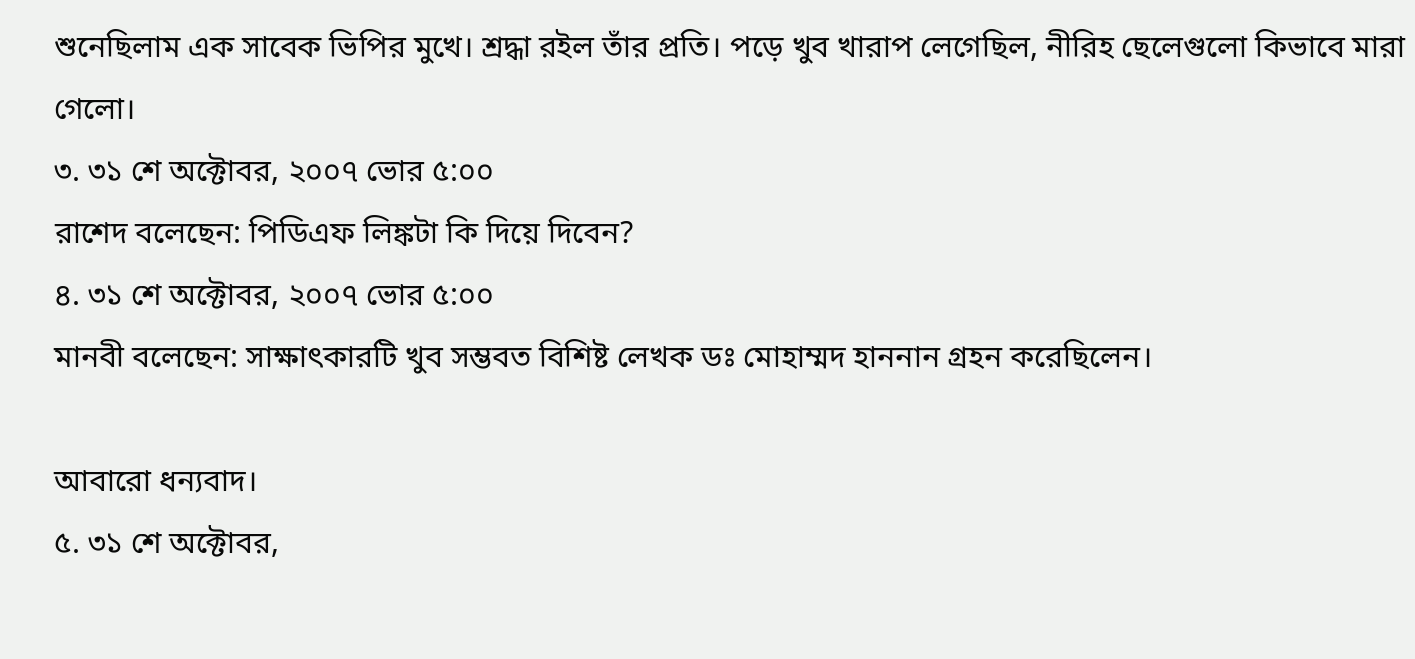শুনেছিলাম এক সাবেক ভিপির মুখে। শ্রদ্ধা রইল তাঁর প্রতি। পড়ে খুব খারাপ লেগেছিল, নীরিহ ছেলেগুলো কিভাবে মারা গেলো।
৩. ৩১ শে অক্টোবর, ২০০৭ ভোর ৫:০০
রাশেদ বলেছেন: পিডিএফ লিঙ্কটা কি দিয়ে দিবেন?
৪. ৩১ শে অক্টোবর, ২০০৭ ভোর ৫:০০
মানবী বলেছেন: সাক্ষাৎকারটি খুব সম্ভবত বিশিষ্ট লেখক ডঃ মোহাম্মদ হাননান গ্রহন করেছিলেন।

আবারো ধন্যবাদ।
৫. ৩১ শে অক্টোবর,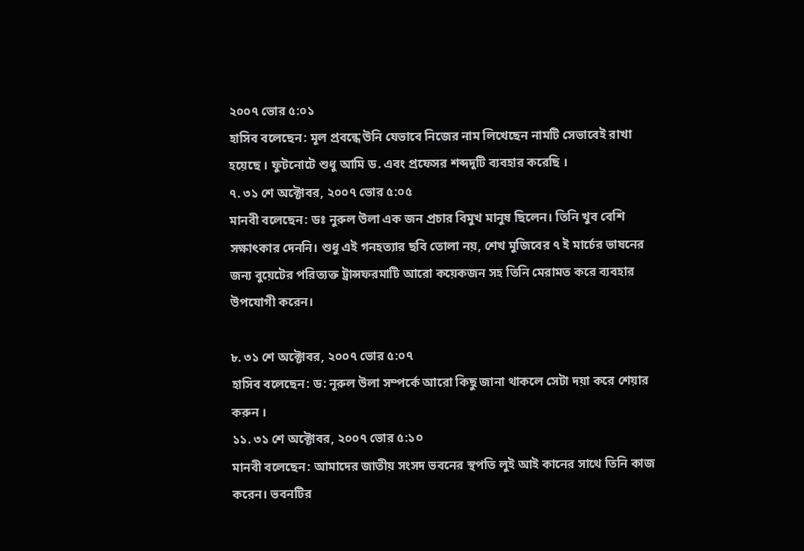২০০৭ ভোর ৫:০১
হাসিব বলেছেন: মূল প্রবন্ধে উনি যেভাবে নিজের নাম লিখেছেন নামটি সেভাবেই রাখা হয়েছে । ফুটনোটে শুধু আমি ড. এবং প্রফেসর শব্দদুটি ব্যবহার করেছি ।
৭. ৩১ শে অক্টোবর, ২০০৭ ভোর ৫:০৫
মানবী বলেছেন: ডঃ নুরুল উলা এক জন প্রচার বিমুখ মানুষ ছিলেন। তিনি খুব বেশি সক্ষাৎকার দেননি। শুধু এই গনহত্যার ছবি তোলা নয়, শেখ মুজিবের ৭ ই মার্চের ভাষনের জন্য বুয়েটের পরিত্যক্ত ট্রান্সফরমাটি আরো কয়েকজন সহ তিনি মেরামত করে ব্যবহার উপযোগী করেন।

৮. ৩১ শে অক্টোবর, ২০০৭ ভোর ৫:০৭
হাসিব বলেছেন: ড: নূরুল উলা সম্পর্কে আরো কিছু জানা থাকলে সেটা দয়া করে শেয়ার করুন ।
১১. ৩১ শে অক্টোবর, ২০০৭ ভোর ৫:১০
মানবী বলেছেন: আমাদের জাতীয় সংসদ ভবনের স্থপতি লুই আই কানের সাথে তিনি কাজ করেন। ভবনটির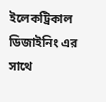ইলেকট্রিকাল ডিজাইনিং এর সাথে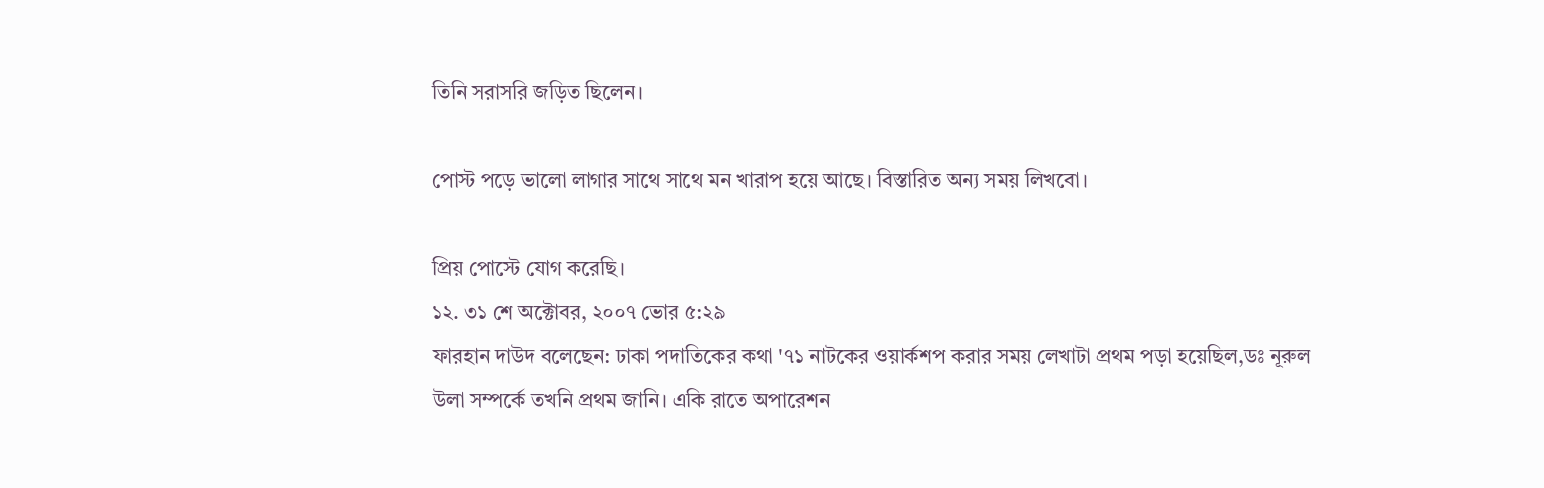তিনি সরাসরি জড়িত ছিলেন।

পোস্ট পড়ে ভালো লাগার সাথে সাথে মন খারাপ হয়ে আছে। বিস্তারিত অন্য সময় লিখবো।

প্রিয় পোস্টে যোগ করেছি।
১২. ৩১ শে অক্টোবর, ২০০৭ ভোর ৫:২৯
ফারহান দাউদ বলেছেন: ঢাকা পদাতিকের কথা '৭১ নাটকের ওয়ার্কশপ করার সময় লেখাটা প্রথম পড়া হয়েছিল,ডঃ নূরুল উলা সম্পর্কে তখনি প্রথম জানি। একি রাতে অপারেশন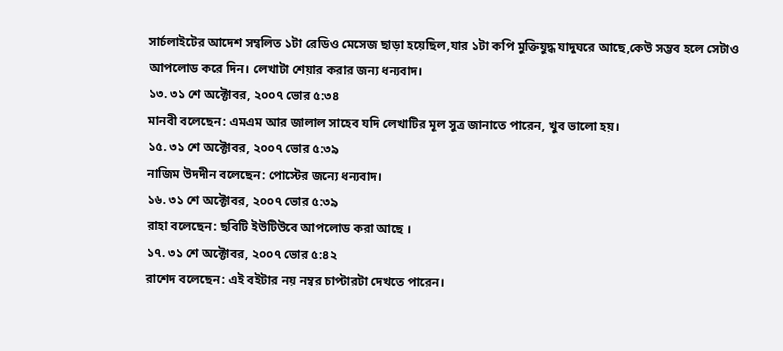সার্চলাইটের আদেশ সম্বলিত ১টা রেডিও মেসেজ ছাড়া হয়েছিল,যার ১টা কপি মুক্তিযুদ্ধ যাদুঘরে আছে,কেউ সম্ভব হলে সেটাও আপলোড করে দিন। লেখাটা শেয়ার করার জন্য ধন্যবাদ।
১৩. ৩১ শে অক্টোবর, ২০০৭ ভোর ৫:৩৪
মানবী বলেছেন: এমএম আর জালাল সাহেব যদি লেখাটির মূল সুত্র জানাতে পারেন, খুব ভালো হয়।
১৫. ৩১ শে অক্টোবর, ২০০৭ ভোর ৫:৩৯
নাজিম উদদীন বলেছেন: পোস্টের জন্যে ধন্যবাদ।
১৬. ৩১ শে অক্টোবর, ২০০৭ ভোর ৫:৩৯
রাহা বলেছেন: ছবিটি ইউটিউবে আপলোড করা আছে ।
১৭. ৩১ শে অক্টোবর, ২০০৭ ভোর ৫:৪২
রাশেদ বলেছেন: এই বইটার নয় নম্বর চাপ্টারটা দেখতে পারেন।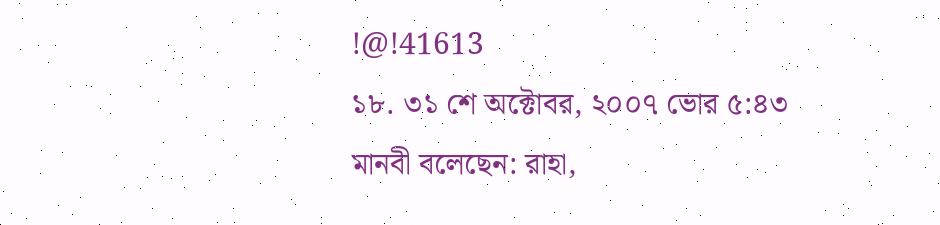!@!41613
১৮. ৩১ শে অক্টোবর, ২০০৭ ভোর ৫:৪৩
মানবী বলেছেন: রাহা,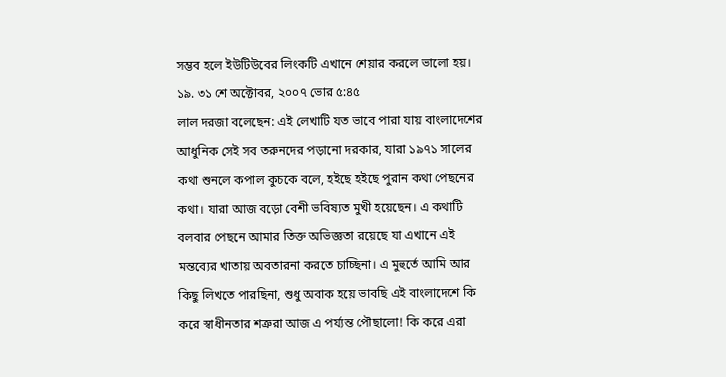সম্ভব হলে ইউটিউবের লিংকটি এখানে শেয়ার করলে ভালো হয়।
১৯. ৩১ শে অক্টোবর, ২০০৭ ভোর ৫:৪৫
লাল দরজা বলেছেন: এই লেখাটি যত ভাবে পারা যায় বাংলাদেশের আধুনিক সেই সব তরুনদের পড়ানো দরকার, যারা ১৯৭১ সালের কথা শুনলে কপাল কুচকে বলে, হইছে হইছে পুরান কথা পেছনের কথা। যারা আজ বড়ো বেশী ভবিষ্যত মুখী হয়েছেন। এ কথাটি বলবার পেছনে আমার তিক্ত অভিজ্ঞতা রয়েছে যা এখানে এই মন্তব্যের খাতায় অবতারনা করতে চাচ্ছিনা। এ মুহুর্তে আমি আর কিছু লিখতে পারছিনা, শুধু অবাক হয়ে ভাবছি এই বাংলাদেশে কি করে স্বাধীনতার শত্রুরা আজ এ পর্য্যন্ত পৌছালো! কি করে এরা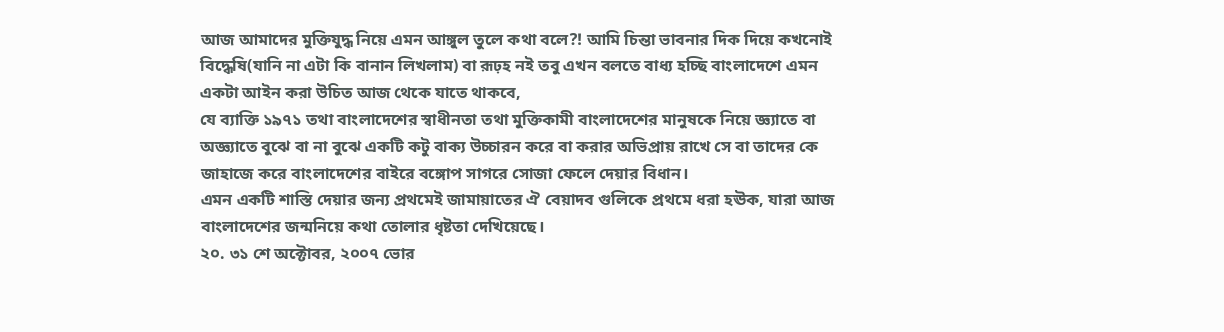আজ আমাদের মুক্তিযুদ্ধ নিয়ে এমন আঙ্গুল তুলে কথা বলে?! আমি চিন্তা ভাবনার দিক দিয়ে কখনোই বিদ্ধেষি(যানি না এটা কি বানান লিখলাম) বা রূঢ়হ নই তবু এখন বলতে বাধ্য হচ্ছি বাংলাদেশে এমন একটা আইন করা উচিত আজ থেকে যাতে থাকবে,
যে ব্যাক্তি ১৯৭১ তথা বাংলাদেশের স্বাধীনতা তথা মুক্তিকামী বাংলাদেশের মানুষকে নিয়ে জ্ঞ্যাতে বা অজ্ঞ্যাতে বুঝে বা না বুঝে একটি কটু বাক্য উচ্চারন করে বা করার অভিপ্রায় রাখে সে বা তাদের কে জাহাজে করে বাংলাদেশের বাইরে বঙ্গোপ সাগরে সোজা ফেলে দেয়ার বিধান।
এমন একটি শাস্তি দেয়ার জন্য প্রথমেই জামায়াতের ঐ বেয়াদব গুলিকে প্রথমে ধরা হঊক, যারা আজ বাংলাদেশের জন্মনিয়ে কথা তোলার ধৃষ্টতা দেখিয়েছে।
২০. ৩১ শে অক্টোবর, ২০০৭ ভোর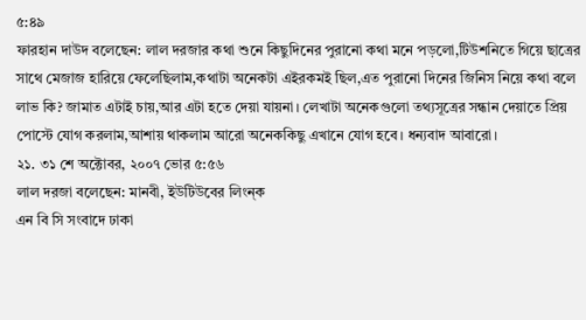৫:৪৯
ফারহান দাউদ বলেছেন: লাল দরজার কথা শুনে কিছুদিনের পুরানো কথা মনে পড়লো,টিউশনিতে গিয়ে ছাত্রের সাথে মেজাজ হারিয়ে ফেলেছিলাম,কথাটা অনেকটা এইরকমই ছিল,এত পুরানো দিনের জিনিস নিয়ে কথা বলে লাভ কি? জামাত এটাই চায়,আর এটা হতে দেয়া যায়না। লেখাটা অনেকগুলো তথ্যসূত্রের সন্ধান দেয়াতে প্রিয় পোস্টে যোগ করলাম,আশায় থাকলাম আরো অনেককিছু এখানে যোগ হবে। ধন্যবাদ আবারো।
২১. ৩১ শে অক্টোবর, ২০০৭ ভোর ৫:৫৬
লাল দরজা বলেছেন: মানবী, ইউটিউবের লিংন্ক
এন বি সি সংবাদে ঢাকা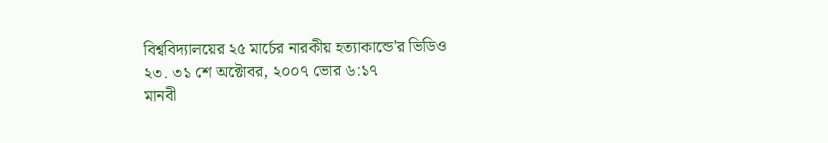বিশ্ববিদ্যালয়ের ২৫ মার্চের নারকীয় হত্যাকান্ডে'র ভিডিও
২৩. ৩১ শে অক্টোবর, ২০০৭ ভোর ৬:১৭
মানবী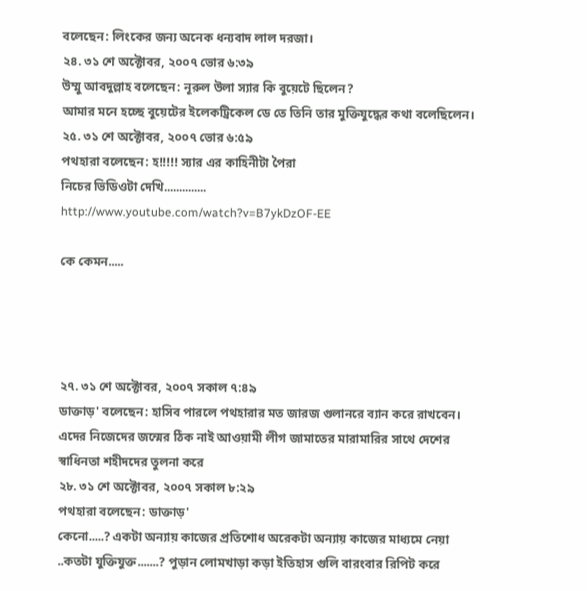বলেছেন: লিংকের জন্য অনেক ধন্যবাদ লাল দরজা।
২৪. ৩১ শে অক্টোবর, ২০০৭ ভোর ৬:৩৯
উম্মু আবদুল্লাহ বলেছেন: নূরুল উলা স্যার কি বুয়েটে ছিলেন?
আমার মনে হচ্ছে বুয়েটের ইলেকট্রিকেল ডে তে তিনি তার মুক্তিযুদ্ধের কথা বলেছিলেন।
২৫. ৩১ শে অক্টোবর, ২০০৭ ভোর ৬:৫৯
পথহারা বলেছেন: হ!!!!! স্যার এর কাহিনীটা পৈরা
নিচের ভিডিওটা দেখি..............
http://www.youtube.com/watch?v=B7ykDzOF-EE

কে কেমন.....




২৭. ৩১ শে অক্টোবর, ২০০৭ সকাল ৭:৪৯
ডাক্তাড়' বলেছেন: হাসিব পারলে পথহারার মত জারজ গুলানরে ব্যান করে রাখবেন। এদের নিজেদের জন্মের ঠিক নাই আওয়ামী লীগ জামাতের মারামারির সাথে দেশের স্বাধিনতা শহীদদের তুলনা করে
২৮. ৩১ শে অক্টোবর, ২০০৭ সকাল ৮:২৯
পথহারা বলেছেন: ডাক্তাড়'
কেনো.....? একটা অন্যায় কাজের প্রতিশোধ অরেকটা অন্যায় কাজের মাধ্যমে নেয়া ..কতটা যুক্তিযুক্ত.......? পুড়ান লোমখাড়া কড়া ইতিহাস গুলি বারংবার রিপিট করে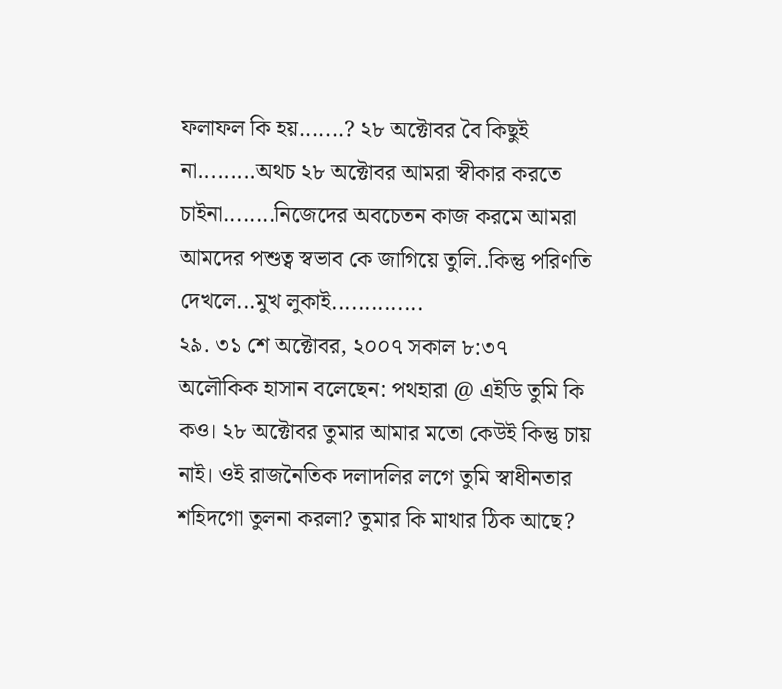ফলাফল কি হয়.......? ২৮ অক্টোবর বৈ কিছুই না.........অথচ ২৮ অক্টোবর আমরা স্বীকার করতে চাইনা........নিজেদের অবচেতন কাজ করমে আমরা আমদের পশুত্ব স্বভাব কে জাগিয়ে তুলি..কিন্তু পরিণতি দেখলে...মুখ লুকাই..............
২৯. ৩১ শে অক্টোবর, ২০০৭ সকাল ৮:৩৭
অলৌকিক হাসান বলেছেন: পথহারা @ এইডি তুমি কি কও। ২৮ অক্টোবর তুমার আমার মতো কেউই কিন্তু চায় নাই। ওই রাজনৈতিক দলাদলির লগে তুমি স্বাধীনতার শহিদগো তুলনা করলা? তুমার কি মাথার ঠিক আছে?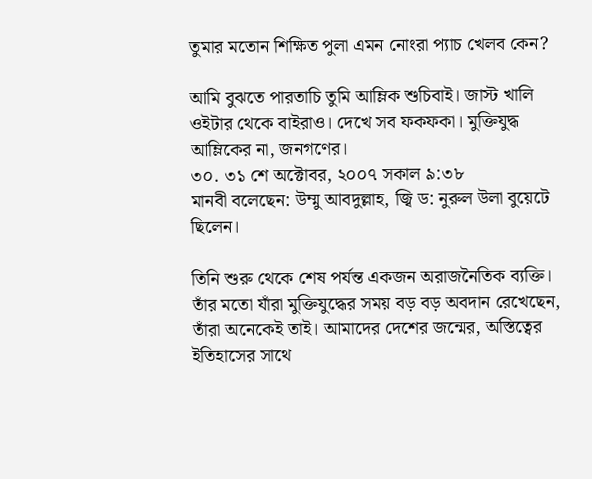তুমার মতোন শিক্ষিত পুলা এমন নোংরা প‌্যাচ খেলব কেন?

আমি বুঝতে পারতাচি তুমি আম্লিক শুচিবাই। জাস্ট খালি ওইটার থেকে বাইরাও। দেখে সব ফকফকা। মুক্তিযুদ্ধ আম্লিকের না, জনগণের।
৩০. ৩১ শে অক্টোবর, ২০০৭ সকাল ৯:৩৮
মানবী বলেছেন: উম্মু আবদুল্লাহ, জ্বি ড: নুরুল উলা বুয়েটে ছিলেন।

তিনি শুরু থেকে শেষ পর্যন্ত একজন অরাজনৈতিক ব্যক্তি। তাঁর মতো যাঁরা মুক্তিযুদ্ধের সময় বড় বড় অবদান রেখেছেন, তাঁরা অনেকেই তাই। আমাদের দেশের জন্মের, অস্তিত্বের ইতিহাসের সাথে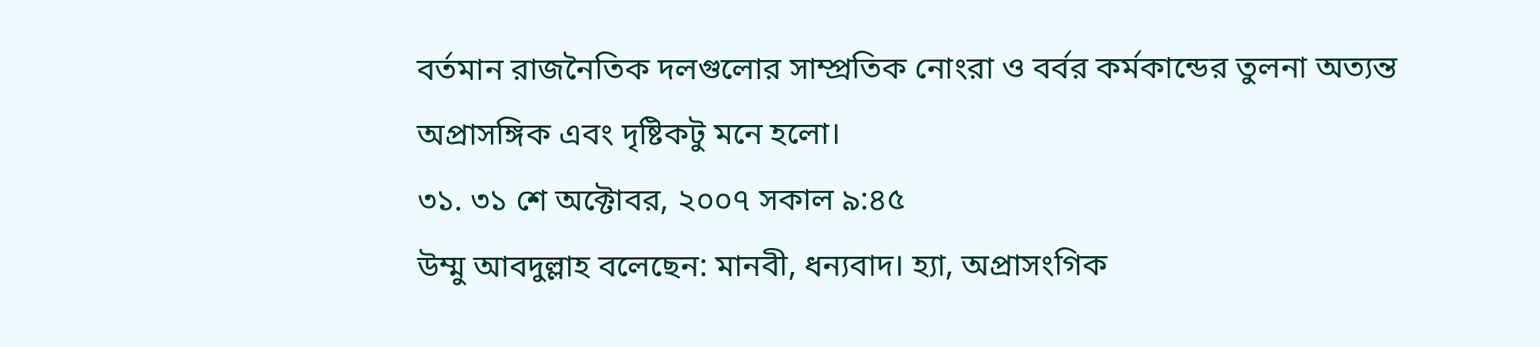বর্তমান রাজনৈতিক দলগুলোর সাম্প্রতিক নোংরা ও বর্বর কর্মকান্ডের তুলনা অত্যন্ত অপ্রাসঙ্গিক এবং দৃষ্টিকটু মনে হলো।
৩১. ৩১ শে অক্টোবর, ২০০৭ সকাল ৯:৪৫
উম্মু আবদুল্লাহ বলেছেন: মানবী, ধন্যবাদ। হ্যা, অপ্রাসংগিক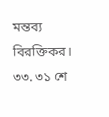মন্তব্য বিরক্তিকর।
৩৩. ৩১ শে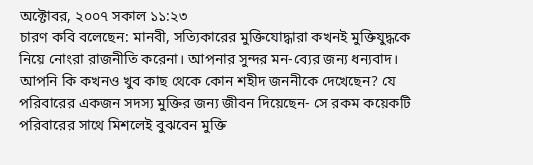অক্টোবর, ২০০৭ সকাল ১১:২৩
চারণ কবি বলেছেন: মানবী, সত্যিকারের মুক্তিযোদ্ধারা কখনই মুক্তিযুদ্ধকে নিয়ে নোংরা রাজনীতি করেনা। আপনার সুন্দর মন-ব্যের জন্য ধন্যবাদ। আপনি কি কখনও খুব কাছ থেকে কোন শহীদ জননীকে দেখেছেন? যে পরিবারের একজন সদস্য মুক্তির জন্য জীবন দিয়েছেন- সে রকম কয়েকটি পরিবারের সাথে মিশলেই বুঝবেন মুক্তি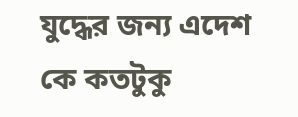যুদ্ধের জন্য এদেশ কে কতটুকু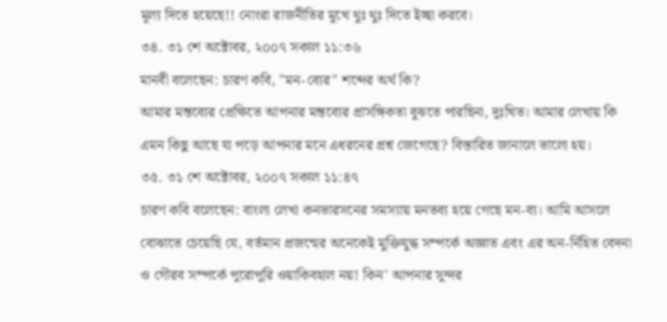মূল্য দিতে হয়েছে!! নোংরা রাজনীতির মুখে থুঃ থুঃ দিতে ইচ্ছা করবে।
৩৪. ৩১ শে অক্টোবর, ২০০৭ সকাল ১১:৩৬
মানবী বলেছেন: চারণ কবি, "মন-ব্যের" শব্দের অর্থ কি?
আমার মন্তব্যের প্রেক্ষিতে আপনার মন্তব্যের প্রাসঙ্গিকতা বুঝতে পারছিনা, দুঃখিত। আমার লেখায় কি এমন কিছু আছে যা পড়ে আপনার মনে এধরনের প্রশ্ন জেগেছে? বিস্তারিত জানালে ভালো হয়।
৩৫. ৩১ শে অক্টোবর, ২০০৭ সকাল ১১:৪৭
চারণ কবি বলেছেন: বাংলা লেখা কনভারসনের সমস্যায় মনতব্য হয়ে গেছে মন-ব্য। আমি আসলে বোঝাতে চেয়েছি যে, বর্তমান প্রজন্মের অনেকেই মুক্তিযুদ্ধ সম্পর্কে অজ্ঞাত এবং এর অন-র্নিহিত বেদনা ও গৌরব সম্পর্কে পুরোপুরি ওয়াকিবহাল নয়! কিন' আপনার সুন্দর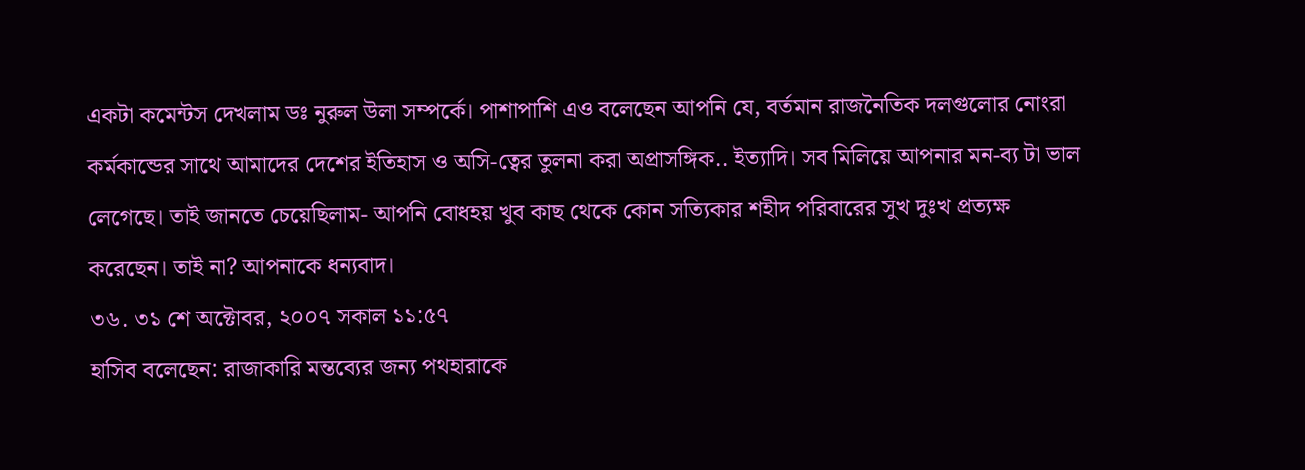একটা কমেন্টস দেখলাম ডঃ নুরুল উলা সম্পর্কে। পাশাপাশি এও বলেছেন আপনি যে, বর্তমান রাজনৈতিক দলগুলোর নোংরা কর্মকান্ডের সাথে আমাদের দেশের ইতিহাস ও অসি-ত্বের তুলনা করা অপ্রাসঙ্গিক.. ইত্যাদি। সব মিলিয়ে আপনার মন-ব্য টা ভাল লেগেছে। তাই জানতে চেয়েছিলাম- আপনি বোধহয় খুব কাছ থেকে কোন সত্যিকার শহীদ পরিবারের সুখ দুঃখ প্রত্যক্ষ করেছেন। তাই না? আপনাকে ধন্যবাদ।
৩৬. ৩১ শে অক্টোবর, ২০০৭ সকাল ১১:৫৭
হাসিব বলেছেন: রাজাকারি মন্তব্যের জন্য পথহারাকে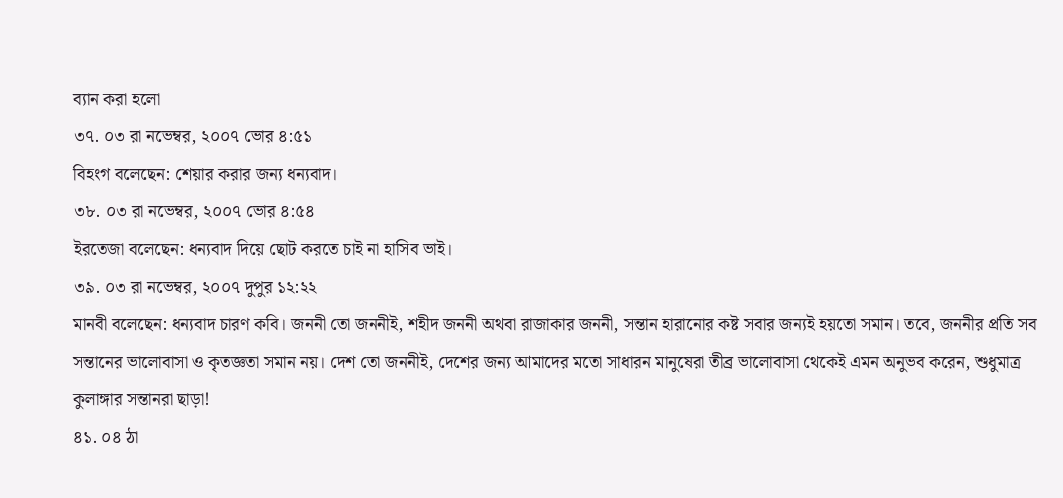ব্যান করা হলো
৩৭. ০৩ রা নভেম্বর, ২০০৭ ভোর ৪:৫১
বিহংগ বলেছেন: শেয়ার করার জন্য ধন্যবাদ।
৩৮. ০৩ রা নভেম্বর, ২০০৭ ভোর ৪:৫৪
ইরতেজা বলেছেন: ধন্যবাদ দিয়ে ছোট করতে চাই না হাসিব ভাই।
৩৯. ০৩ রা নভেম্বর, ২০০৭ দুপুর ১২:২২
মানবী বলেছেন: ধন্যবাদ চারণ কবি। জননী তো জননীই, শহীদ জননী অথবা রাজাকার জননী, সন্তান হারানোর কষ্ট সবার জন্যই হয়তো সমান। তবে, জননীর প্রতি সব সন্তানের ভালোবাসা ও কৃতজ্ঞতা সমান নয়। দেশ তো জননীই, দেশের জন্য আমাদের মতো সাধারন মানুষেরা তীব্র ভালোবাসা থেকেই এমন অনুভব করেন, শুধুমাত্র কুলাঙ্গার সন্তানরা ছাড়া!
৪১. ০৪ ঠা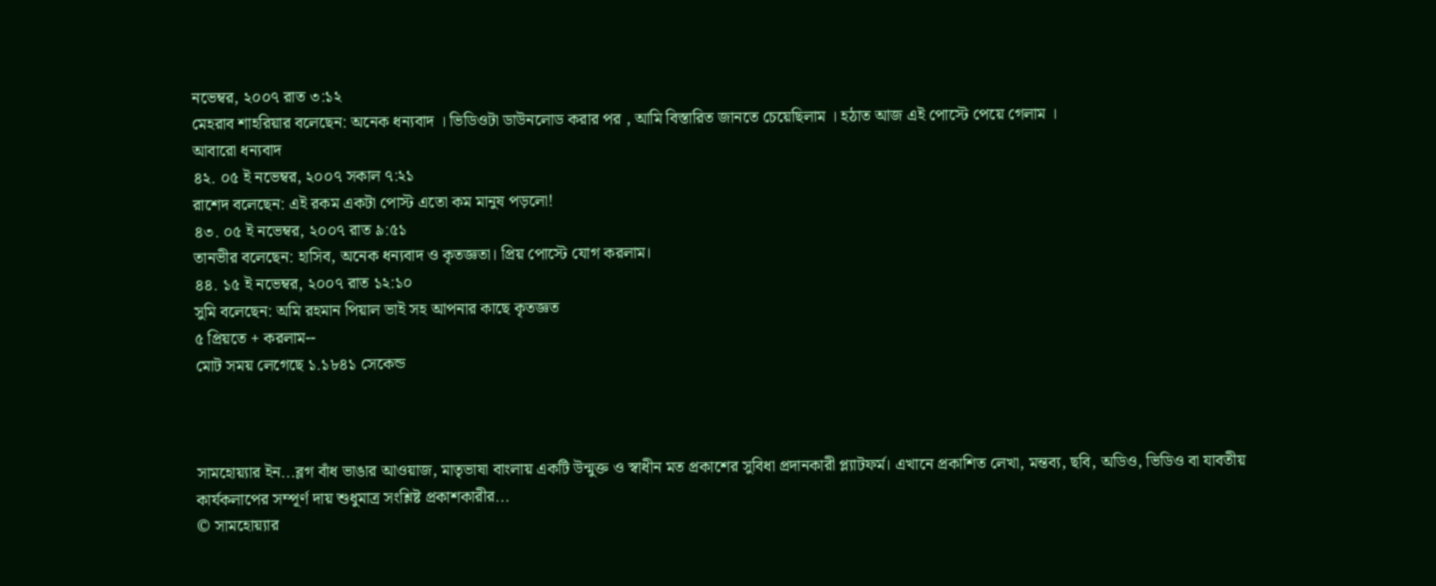নভেম্বর, ২০০৭ রাত ৩:১২
মেহরাব শাহরিয়ার বলেছেন: অনেক ধন্যবাদ । ভিডিওটা ডাউনলোড করার পর , আমি বিস্তারিত জানতে চেয়েছিলাম । হঠাত আজ এই পোস্টে পেয়ে গেলাম ।
আবারো ধন্যবাদ
৪২. ০৫ ই নভেম্বর, ২০০৭ সকাল ৭:২১
রাশেদ বলেছেন: এই রকম একটা পোস্ট এতো কম মানুষ পড়লো!
৪৩. ০৫ ই নভেম্বর, ২০০৭ রাত ৯:৫১
তানভীর বলেছেন: হাসিব, অনেক ধন্যবাদ ও কৃতজ্ঞতা। প্রিয় পোস্টে যোগ করলাম।
৪৪. ১৫ ই নভেম্বর, ২০০৭ রাত ১২:১০
সুমি বলেছেন: অমি রহমান পিয়াল ভাই সহ আপনার কাছে কৃতজ্ঞত
৫ প্রিয়তে + করলাম--
মোট সময় লেগেছে ১.১৮৪১ সেকেন্ড



সামহোয়‍্যার ইন...ব্লগ বাঁধ ভাঙার আওয়াজ, মাতৃভাষা বাংলায় একটি উন্মুক্ত ও স্বাধীন মত প্রকাশের সুবিধা প্রদানকারী প্ল্যাটফর্ম। এখানে প্রকাশিত লেখা, মন্তব‍্য, ছবি, অডিও, ভিডিও বা যাবতীয় কার্যকলাপের সম্পূর্ণ দায় শুধুমাত্র সংশ্লিষ্ট প্রকাশকারীর...
© সামহোয়্যার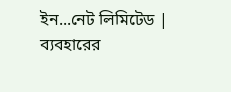ইন...নেট লিমিটেড | ব্যবহারের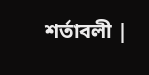শর্তাবলী |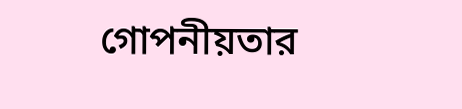গোপনীয়তার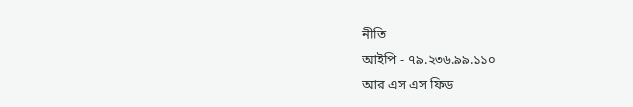নীতি
আইপি - ৭৯.২৩৬.৯৯.১১০
আর এস এস ফিড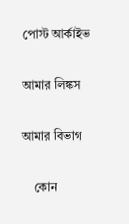পোস্ট আর্কাইভ

আমার লিঙ্কস

আমার বিভাগ

    কোন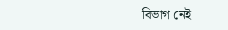বিভাগ নেই